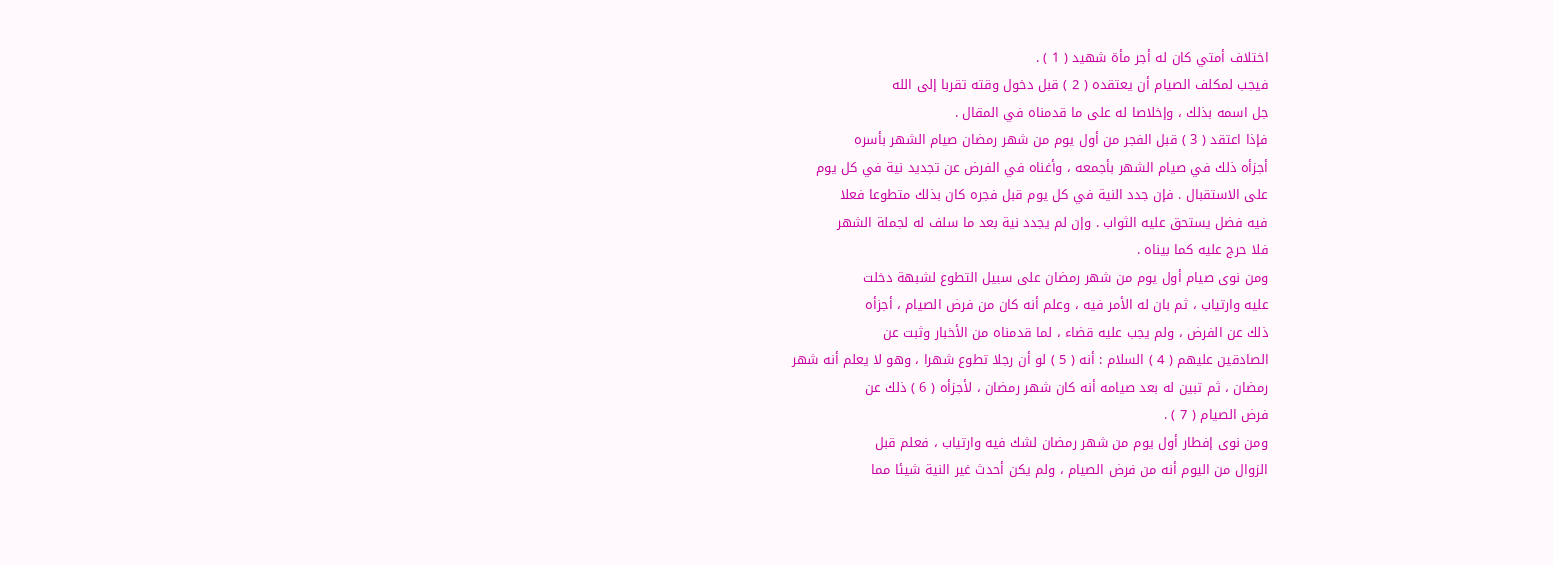اختلاف أمتي كان له أجر مأة شهيد ( 1 ) .
فيجب لمكلف الصيام أن يعتقده ( 2 ) قبل دخول وقته تقربا إلى الله
جل اسمه بذلك ، وإخلاصا له على ما قدمناه في المقال .
فإذا اعتقد ( 3 ) قبل الفجر من أول يوم من شهر رمضان صيام الشهر بأسره
أجزأه ذلك في صيام الشهر بأجمعه ، وأغناه في الفرض عن تجديد نية في كل يوم
على الاستقبال . فإن جدد النية في كل يوم قبل فجره كان بذلك متطوعا فعلا
فيه فضل يستحق عليه الثواب . وإن لم يجدد نية بعد ما سلف له لجملة الشهر
فلا حرج عليه كما بيناه .
ومن نوى صيام أول يوم من شهر رمضان على سبيل التطوع لشبهة دخلت
عليه وارتياب ، ثم بان له الأمر فيه ، وعلم أنه كان من فرض الصيام ، أجزأه
ذلك عن الفرض ، ولم يجب عليه قضاء ، لما قدمناه من الأخبار وثبت عن
الصادقين عليهم ( 4 ) السلام : أنه ( 5 ) لو أن رجلا تطوع شهرا ، وهو لا يعلم أنه شهر
رمضان ، ثم تبين له بعد صيامه أنه كان شهر رمضان ، لأجزأه ( 6 ) ذلك عن
فرض الصيام ( 7 ) .
ومن نوى إفطار أول يوم من شهر رمضان لشك فيه وارتياب ، فعلم قبل
الزوال من اليوم أنه من فرض الصيام ، ولم يكن أحدث غير النية شيئا مما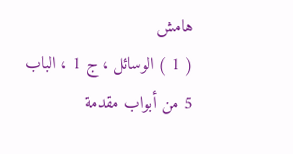هامش
( 1 ) الوسائل ، ج 1 ، الباب 5 من أبواب مقدمة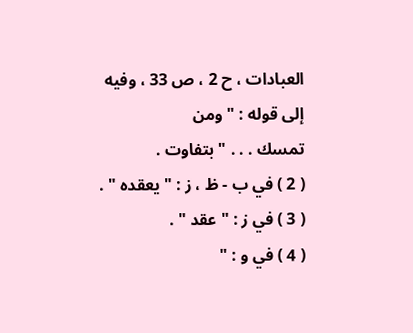العبادات ، ح 2 ، ص 33 ، وفيه إلى قوله : " ومن
تمسك . . . " بتفاوت .
( 2 ) في ب - ظ ، ز : " يعقده " .
( 3 ) في ز : " عقد " .
( 4 ) في و : "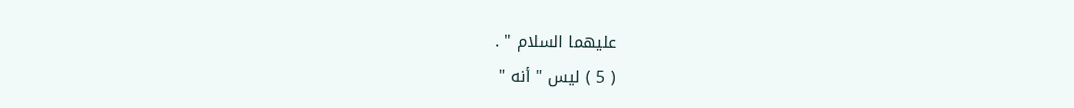عليهما السلام " .
( 5 ) ليس " أنه "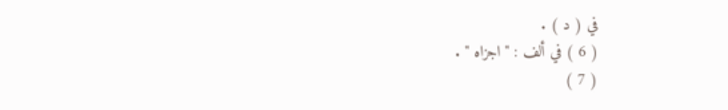في ( د ) .
( 6 ) في ألف : " اجزاه " .
( 7 )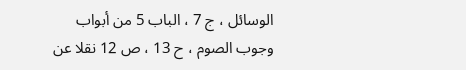الوسائل ، ج 7 ، الباب 5 من أبواب وجوب الصوم ، ح 13 ، ص 12 نقلا عن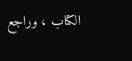الكتاب ، وراجع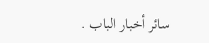سائر أخبار الباب .